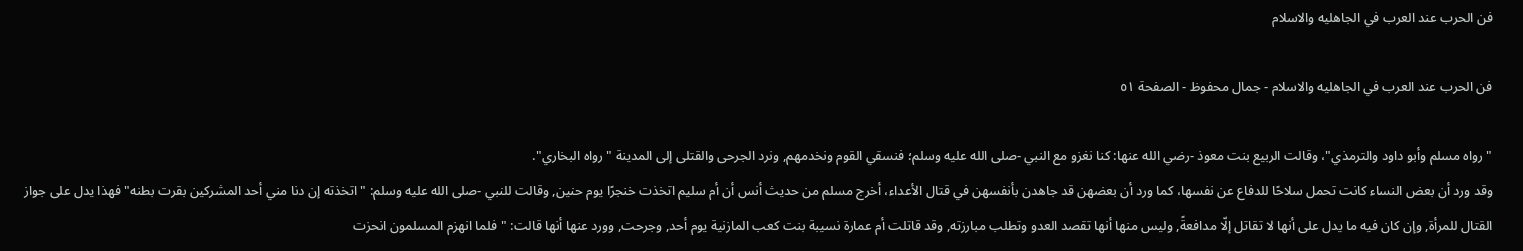فن الحرب عند العرب في الجاهليه والاسلام

فن الحرب عند العرب في الجاهليه والاسلام - جمال محفوظ - الصفحة ٥١

"رواه مسلم وأبو داود والترمذي"، وقالت الربيع بنت معوذ -رضي الله عنها: كنا نغزو مع النبي -صلى الله عليه وسلم؛ فنسقي القوم ونخدمهم, ونرد الجرحى والقتلى إلى المدينة "رواه البخاري".
وقد ورد أن بعض النساء كانت تحمل سلاحًا للدفاع عن نفسها، كما ورد أن بعضهن قد جاهدن بأنفسهن في قتال الأعداء، أخرج مسلم من حديث أنس أن أم سليم اتخذت خنجرًا يوم حنين, وقالت للنبي -صلى الله عليه وسلم: "اتخذته إن دنا مني أحد المشركين بقرت بطنه" فهذا يدل على جواز القتال للمرأة, وإن كان فيه ما يدل على أنها لا تقاتل إلّا مدافعةً, وليس منها أنها تقصد العدو وتطلب مبارزته, وقد قاتلت أم عمارة نسيبة بنت كعب المازنية يوم أحد, وجرحت, وورد عنها أنها قالت: "فلما انهزم المسلمون انحزت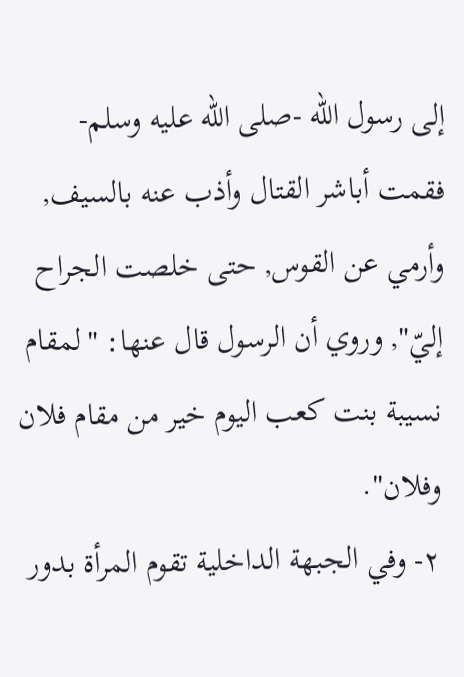إلى رسول الله -صلى الله عليه وسلم- فقمت أباشر القتال وأذب عنه بالسيف, وأرمي عن القوس, حتى خلصت الجراح إليّ", وروي أن الرسول قال عنها: "لمقام نسيبة بنت كعب اليوم خير من مقام فلان وفلان".
٢- وفي الجبهة الداخلية تقوم المرأة بدور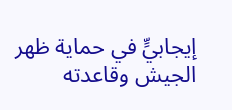إيجابيٍّ في حماية ظهر الجيش وقاعدته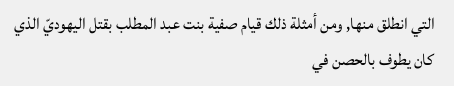التي انطلق منها, ومن أمثلة ذلك قيام صفية بنت عبد المطلب بقتل اليهوديّ الذي كان يطوف بالحصن في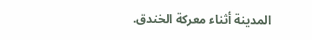المدينة أثناء معركة الخندق.